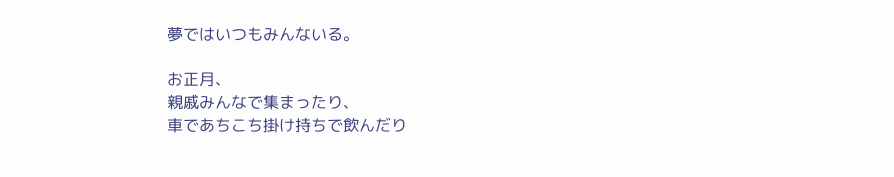夢ではいつもみんないる。

お正月、
親戚みんなで集まったり、
車であちこち掛け持ちで飲んだり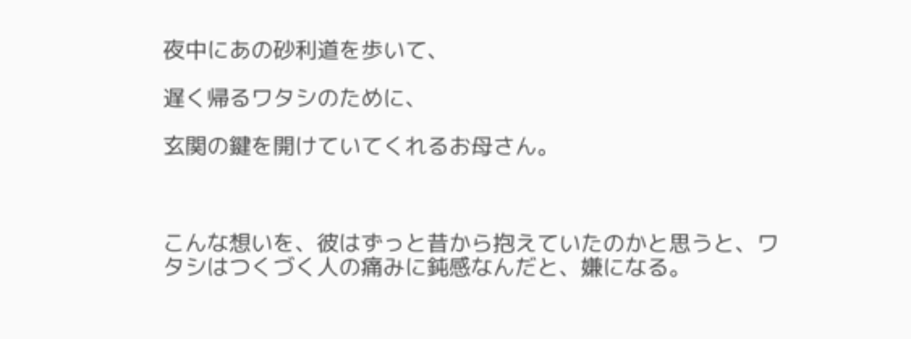夜中にあの砂利道を歩いて、

遅く帰るワタシのために、

玄関の鍵を開けていてくれるお母さん。



こんな想いを、彼はずっと昔から抱えていたのかと思うと、ワタシはつくづく人の痛みに鈍感なんだと、嫌になる。